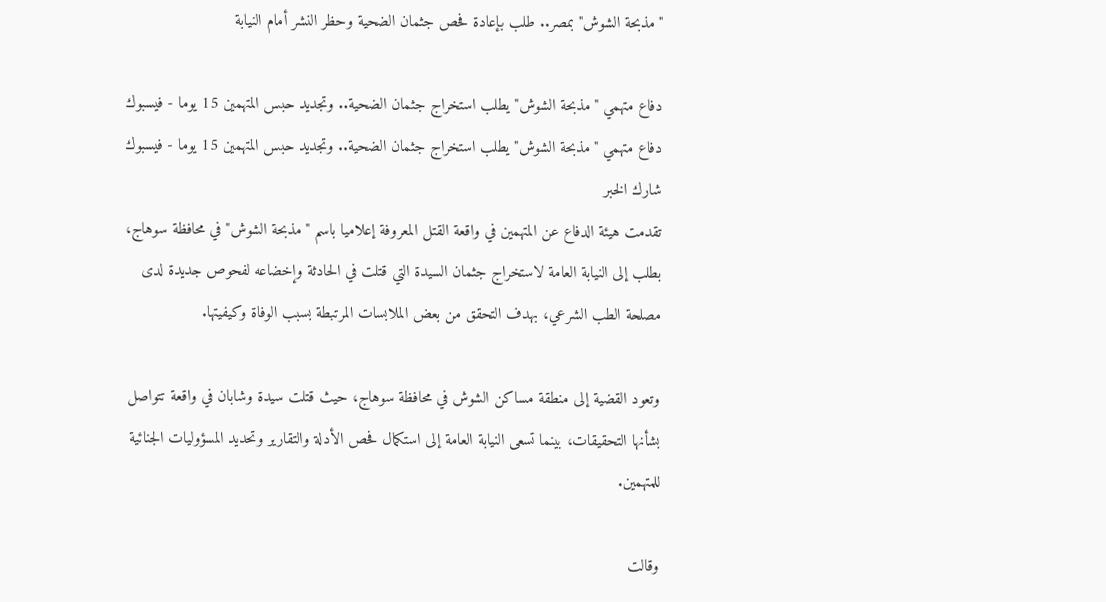"مذبحة الشوش" بمصر.. طلب بإعادة فحص جثمان الضحية وحظر النشر أمام النيابة

دفاع متهمي "مذبحة الشوش" يطلب استخراج جثمان الضحية.. وتجديد حبس المتهمين 15 يوما - فيسبوك
دفاع متهمي "مذبحة الشوش" يطلب استخراج جثمان الضحية.. وتجديد حبس المتهمين 15 يوما - فيسبوك
شارك الخبر
تقدمت هيئة الدفاع عن المتهمين في واقعة القتل المعروفة إعلاميا باسم "مذبحة الشوش" في محافظة سوهاج، بطلب إلى النيابة العامة لاستخراج جثمان السيدة التي قتلت في الحادثة وإخضاعه لفحوص جديدة لدى مصلحة الطب الشرعي، بهدف التحقق من بعض الملابسات المرتبطة بسبب الوفاة وكيفيتها.

وتعود القضية إلى منطقة مساكن الشوش في محافظة سوهاج، حيث قتلت سيدة وشابان في واقعة تتواصل بشأنها التحقيقات، بينما تسعى النيابة العامة إلى استكمال فحص الأدلة والتقارير وتحديد المسؤوليات الجنائية للمتهمين.

وقالت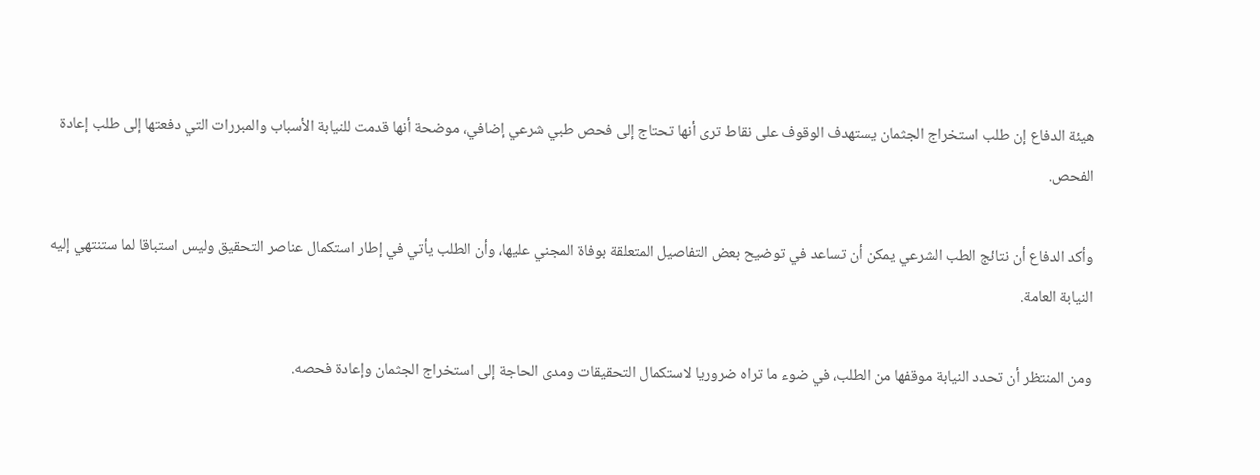هيئة الدفاع إن طلب استخراج الجثمان يستهدف الوقوف على نقاط ترى أنها تحتاج إلى فحص طبي شرعي إضافي، موضحة أنها قدمت للنيابة الأسباب والمبررات التي دفعتها إلى طلب إعادة الفحص.

وأكد الدفاع أن نتائج الطب الشرعي يمكن أن تساعد في توضيح بعض التفاصيل المتعلقة بوفاة المجني عليها، وأن الطلب يأتي في إطار استكمال عناصر التحقيق وليس استباقا لما ستنتهي إليه النيابة العامة.

ومن المنتظر أن تحدد النيابة موقفها من الطلب، في ضوء ما تراه ضروريا لاستكمال التحقيقات ومدى الحاجة إلى استخراج الجثمان وإعادة فحصه.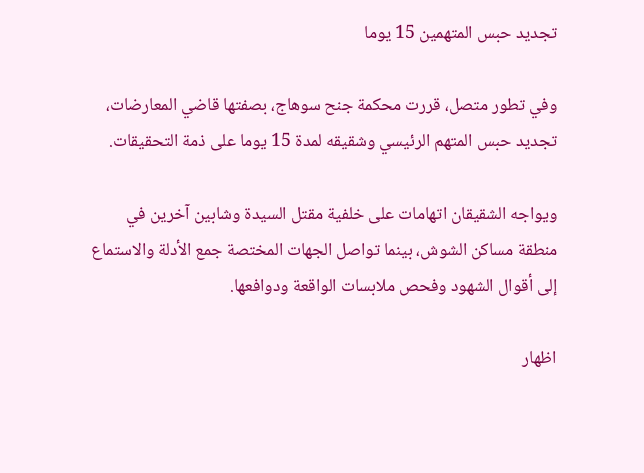تجديد حبس المتهمين 15 يوما

وفي تطور متصل، قررت محكمة جنح سوهاج، بصفتها قاضي المعارضات، تجديد حبس المتهم الرئيسي وشقيقه لمدة 15 يوما على ذمة التحقيقات.

ويواجه الشقيقان اتهامات على خلفية مقتل السيدة وشابين آخرين في منطقة مساكن الشوش، بينما تواصل الجهات المختصة جمع الأدلة والاستماع إلى أقوال الشهود وفحص ملابسات الواقعة ودوافعها.

اظهار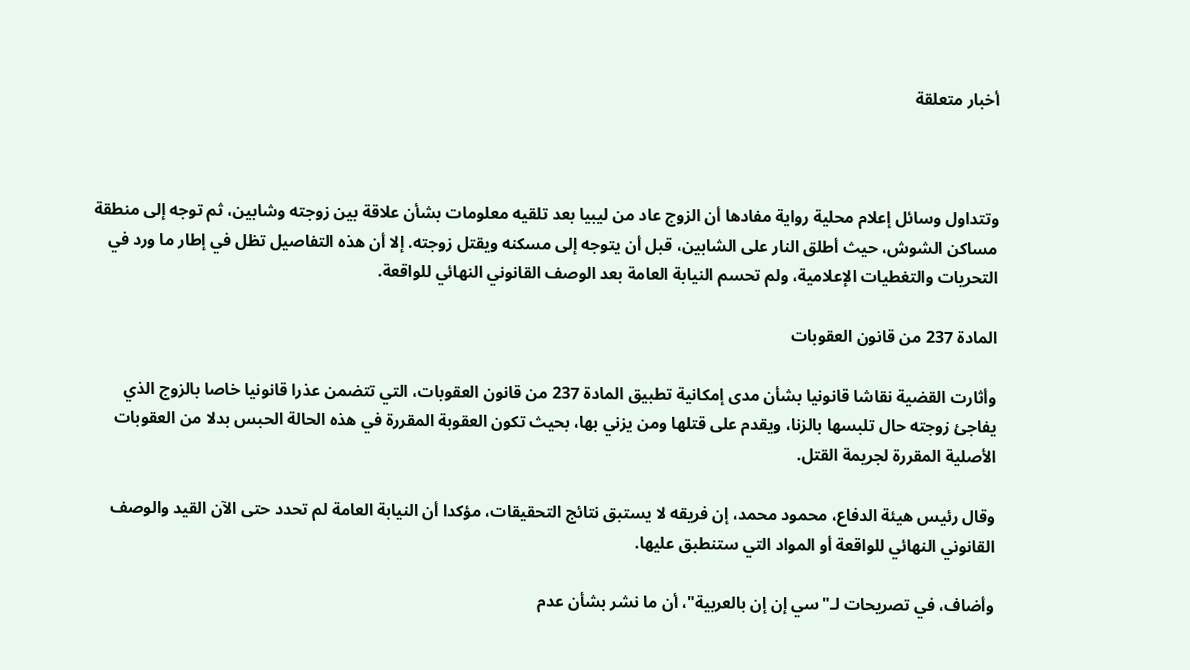أخبار متعلقة



وتتداول وسائل إعلام محلية رواية مفادها أن الزوج عاد من ليبيا بعد تلقيه معلومات بشأن علاقة بين زوجته وشابين، ثم توجه إلى منطقة مساكن الشوش، حيث أطلق النار على الشابين، قبل أن يتوجه إلى مسكنه ويقتل زوجته. إلا أن هذه التفاصيل تظل في إطار ما ورد في التحريات والتغطيات الإعلامية، ولم تحسم النيابة العامة بعد الوصف القانوني النهائي للواقعة.

المادة 237 من قانون العقوبات

وأثارت القضية نقاشا قانونيا بشأن مدى إمكانية تطبيق المادة 237 من قانون العقوبات، التي تتضمن عذرا قانونيا خاصا بالزوج الذي يفاجئ زوجته حال تلبسها بالزنا، ويقدم على قتلها ومن يزني بها، بحيث تكون العقوبة المقررة في هذه الحالة الحبس بدلا من العقوبات الأصلية المقررة لجريمة القتل.

وقال رئيس هيئة الدفاع، محمود محمد، إن فريقه لا يستبق نتائج التحقيقات، مؤكدا أن النيابة العامة لم تحدد حتى الآن القيد والوصف القانوني النهائي للواقعة أو المواد التي ستنطبق عليها.

وأضاف، في تصريحات لـ"سي إن إن بالعربية"، أن ما نشر بشأن عدم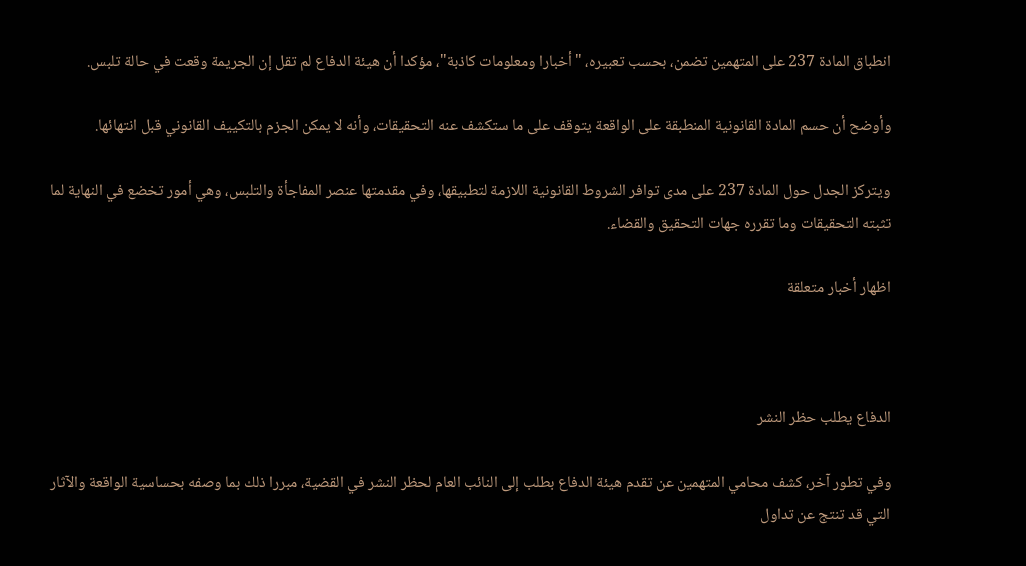انطباق المادة 237 على المتهمين تضمن، بحسب تعبيره، "أخبارا ومعلومات كاذبة"، مؤكدا أن هيئة الدفاع لم تقل إن الجريمة وقعت في حالة تلبس.

وأوضح أن حسم المادة القانونية المنطبقة على الواقعة يتوقف على ما ستكشف عنه التحقيقات، وأنه لا يمكن الجزم بالتكييف القانوني قبل انتهائها.

ويتركز الجدل حول المادة 237 على مدى توافر الشروط القانونية اللازمة لتطبيقها، وفي مقدمتها عنصر المفاجأة والتلبس، وهي أمور تخضع في النهاية لما تثبته التحقيقات وما تقرره جهات التحقيق والقضاء.

اظهار أخبار متعلقة



الدفاع يطلب حظر النشر

وفي تطور آخر، كشف محامي المتهمين عن تقدم هيئة الدفاع بطلب إلى النائب العام لحظر النشر في القضية، مبررا ذلك بما وصفه بحساسية الواقعة والآثار التي قد تنتج عن تداول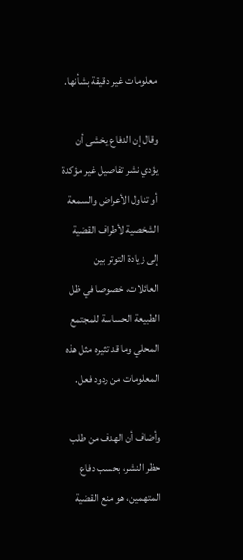معلومات غير دقيقة بشأنها.

وقال إن الدفاع يخشى أن يؤدي نشر تفاصيل غير مؤكدة أو تناول الأعراض والسمعة الشخصية لأطراف القضية إلى زيادة التوتر بين العائلات، خصوصا في ظل الطبيعة الحساسة للمجتمع المحلي وما قد تثيره مثل هذه المعلومات من ردود فعل.

وأضاف أن الهدف من طلب حظر النشر، بحسب دفاع المتهمين، هو منع القضية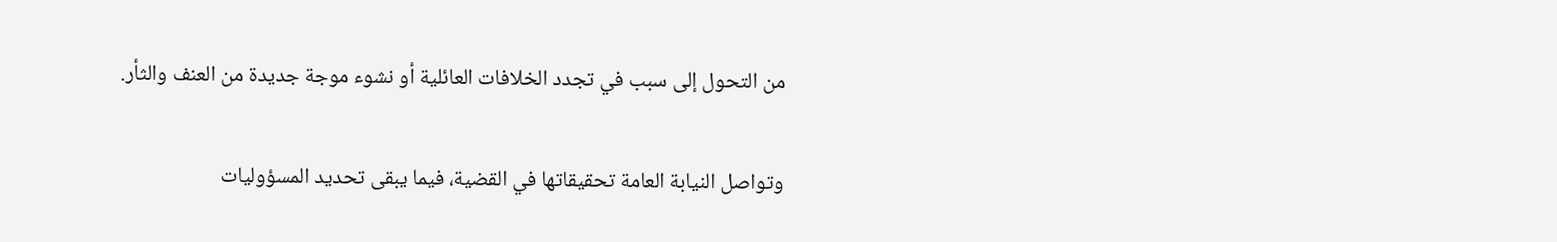من التحول إلى سبب في تجدد الخلافات العائلية أو نشوء موجة جديدة من العنف والثأر.

وتواصل النيابة العامة تحقيقاتها في القضية، فيما يبقى تحديد المسؤوليات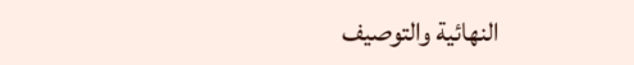النهائية والتوصيف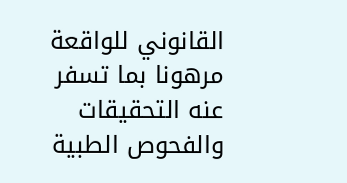القانوني للواقعة مرهونا بما تسفر عنه التحقيقات والفحوص الطبية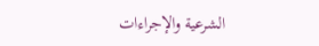الشرعية والإجراءات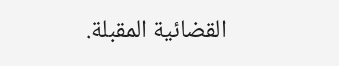القضائية المقبلة.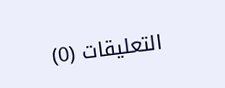التعليقات (0)